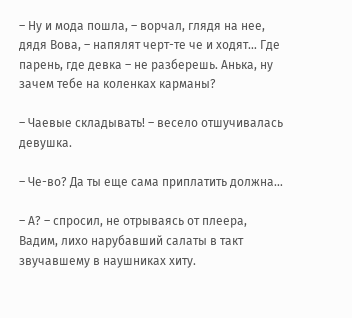– Ну и мода пошла, – ворчал, глядя на нее, дядя Вова, – напялят черт-те че и ходят… Где парень, где девка – не разберешь. Анька, ну зачем тебе на коленках карманы?

– Чаевые складывать! – весело отшучивалась девушка.

– Че-во? Да ты еще сама приплатить должна…

– А? – спросил, не отрываясь от плеера, Вадим, лихо нарубавший салаты в такт звучавшему в наушниках хиту.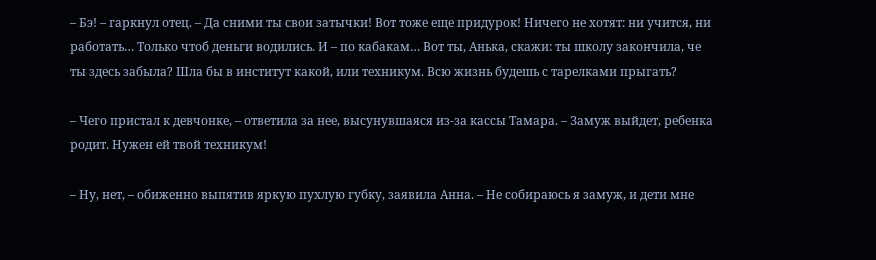– Бэ! – гаркнул отец. – Да сними ты свои затычки! Вот тоже еще придурок! Ничего не хотят: ни учится, ни работать… Только чтоб деньги водились. И – по кабакам… Вот ты, Анька, скажи: ты школу закончила, че ты здесь забыла? Шла бы в институт какой, или техникум. Всю жизнь будешь с тарелками прыгать?

– Чего пристал к девчонке, – ответила за нее, высунувшаяся из-за кассы Тамара. – Замуж выйдет, ребенка родит. Нужен ей твой техникум!

– Ну, нет, – обиженно выпятив яркую пухлую губку, заявила Анна. – Не собираюсь я замуж, и дети мне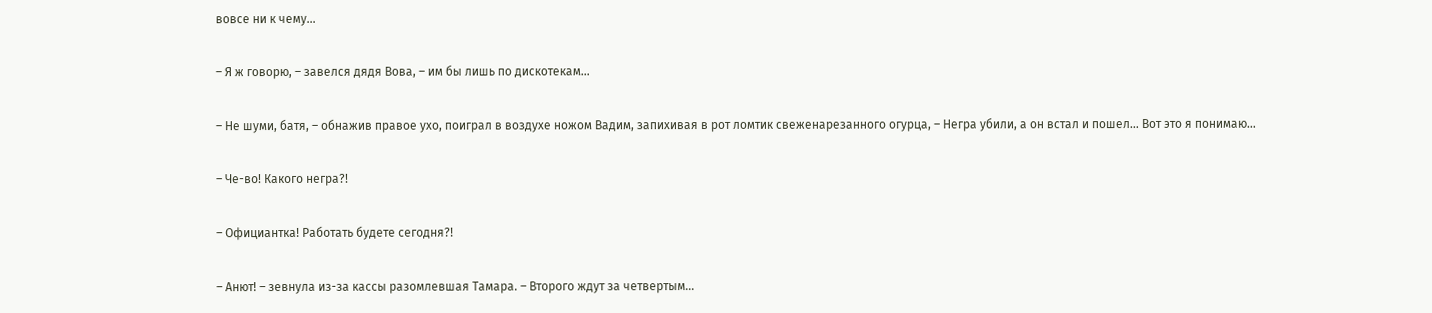вовсе ни к чему…

– Я ж говорю, – завелся дядя Вова, – им бы лишь по дискотекам…

– Не шуми, батя, – обнажив правое ухо, поиграл в воздухе ножом Вадим, запихивая в рот ломтик свеженарезанного огурца, – Негра убили, а он встал и пошел… Вот это я понимаю…

– Че-во! Какого негра?!

– Официантка! Работать будете сегодня?!

– Анют! – зевнула из-за кассы разомлевшая Тамара. – Второго ждут за четвертым…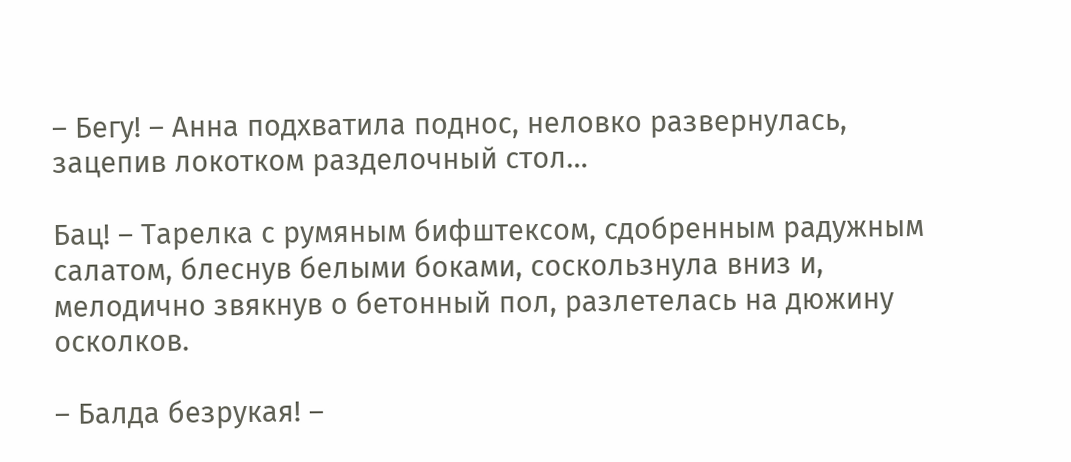– Бегу! – Анна подхватила поднос, неловко развернулась, зацепив локотком разделочный стол…

Бац! – Тарелка с румяным бифштексом, сдобренным радужным салатом, блеснув белыми боками, соскользнула вниз и, мелодично звякнув о бетонный пол, разлетелась на дюжину осколков.

– Балда безрукая! –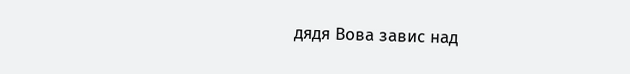дядя Вова завис над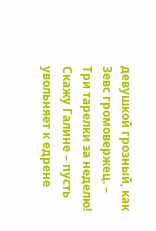девушкой грозный, как Зевс громовержец. – Три тарелки за неделю! Скажу Галине – пусть увольняет к едрене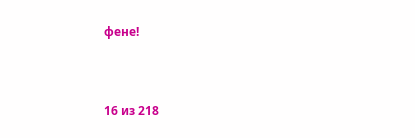фене!



16 из 218